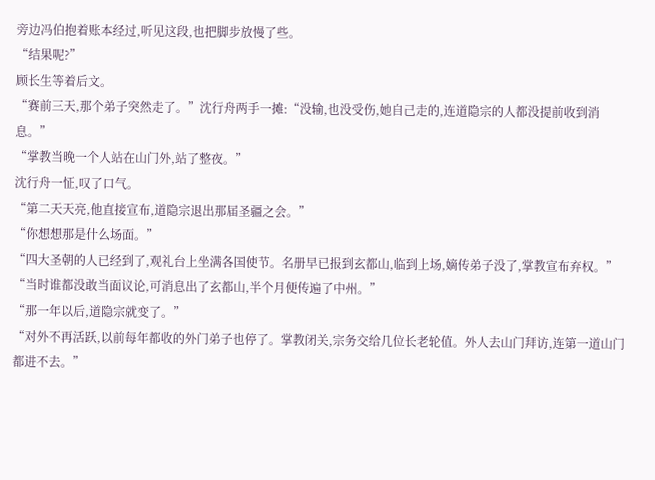旁边冯伯抱着账本经过,听见这段,也把脚步放慢了些。
“结果呢?”
顾长生等着后文。
“赛前三天,那个弟子突然走了。”沈行舟两手一摊:“没输,也没受伤,她自己走的,连道隐宗的人都没提前收到消息。”
“掌教当晚一个人站在山门外,站了整夜。”
沈行舟一怔,叹了口气。
“第二天天亮,他直接宣布,道隐宗退出那届圣疆之会。”
“你想想那是什么场面。”
“四大圣朝的人已经到了,观礼台上坐满各国使节。名册早已报到玄都山,临到上场,嫡传弟子没了,掌教宣布弃权。”
“当时谁都没敢当面议论,可消息出了玄都山,半个月便传遍了中州。”
“那一年以后,道隐宗就变了。”
“对外不再活跃,以前每年都收的外门弟子也停了。掌教闭关,宗务交给几位长老轮值。外人去山门拜访,连第一道山门都进不去。”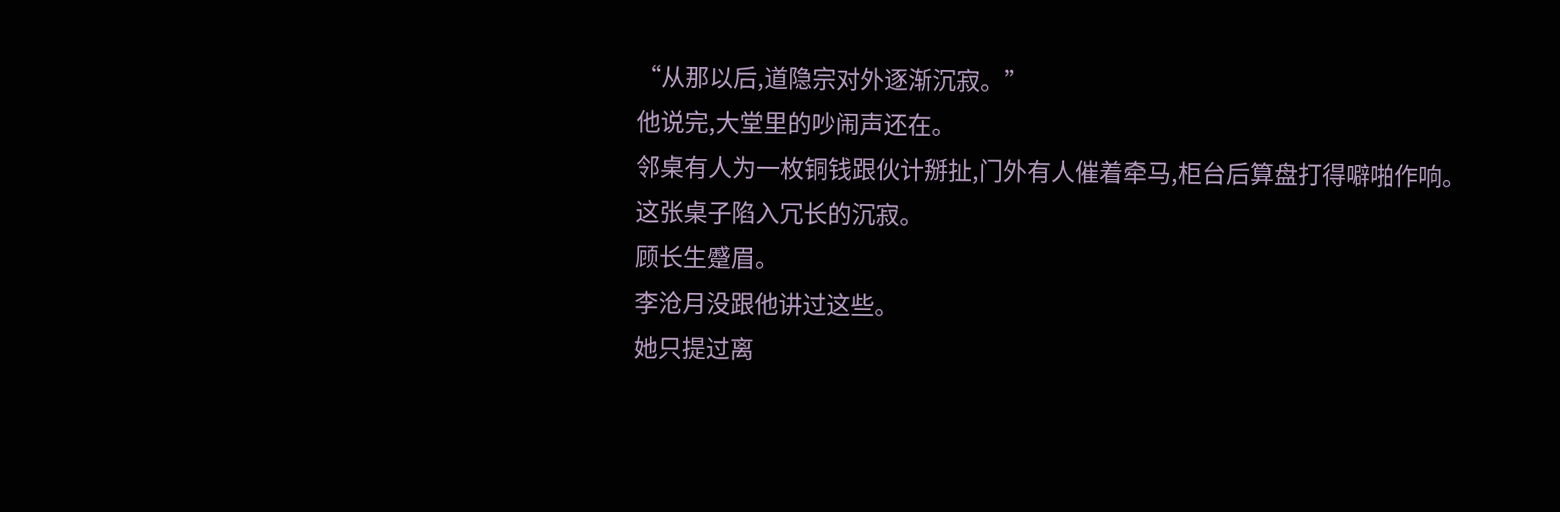“从那以后,道隐宗对外逐渐沉寂。”
他说完,大堂里的吵闹声还在。
邻桌有人为一枚铜钱跟伙计掰扯,门外有人催着牵马,柜台后算盘打得噼啪作响。
这张桌子陷入冗长的沉寂。
顾长生蹙眉。
李沧月没跟他讲过这些。
她只提过离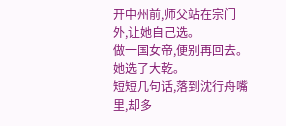开中州前,师父站在宗门外,让她自己选。
做一国女帝,便别再回去。
她选了大乾。
短短几句话,落到沈行舟嘴里,却多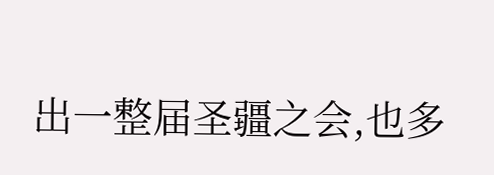出一整届圣疆之会,也多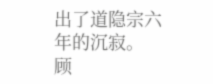出了道隐宗六年的沉寂。
顾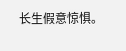长生假意惊惧。